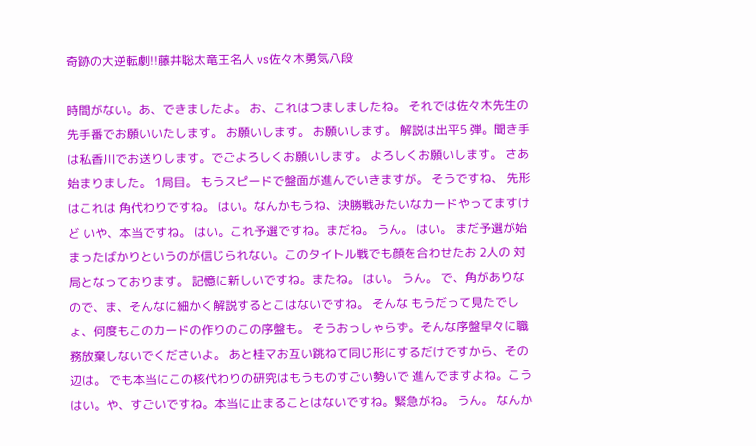奇跡の大逆転劇!!藤井聡太竜王名人 vs佐々木勇気八段

時間がない。あ、できましたよ。 お、これはつましましたね。 それでは佐々木先生の先手番でお願いいたします。 お願いします。 お願いします。 解説は出平5 弾。聞き手は私香川でお送りします。でごよろしくお願いします。 よろしくお願いします。 さあ始まりました。 1局目。 もうスピードで盤面が進んでいきますが。 そうですね、 先形はこれは 角代わりですね。 はい。なんかもうね、決勝戦みたいなカードやってますけど いや、本当ですね。 はい。これ予選ですね。まだね。 うん。 はい。 まだ予選が始まったばかりというのが信じられない。このタイトル戦でも顔を合わせたお 2人の 対局となっております。 記憶に新しいですね。またね。 はい。 うん。 で、角がありなので、ま、そんなに細かく解説するとこはないですね。 そんな もうだって見たでしょ、何度もこのカードの作りのこの序盤も。 そうおっしゃらず。そんな序盤早々に職務放棄しないでくださいよ。 あと桂マお互い跳ねて同じ形にするだけですから、その辺は。 でも本当にこの核代わりの研究はもうものすごい勢いで 進んでますよね。こう はい。や、すごいですね。本当に止まることはないですね。緊急がね。 うん。 なんか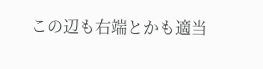この辺も右端とかも適当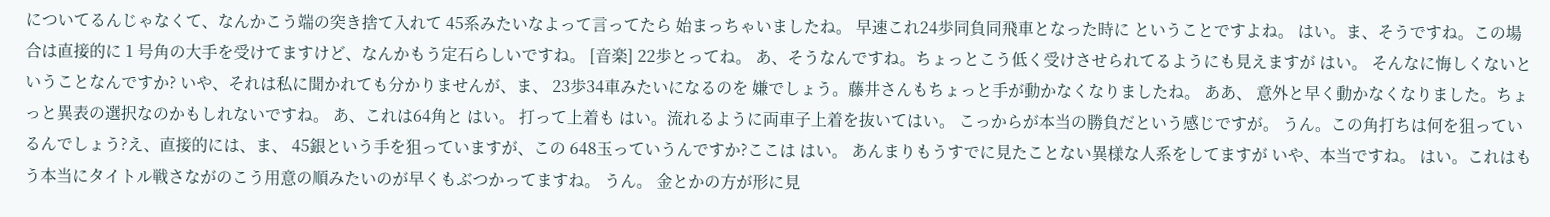についてるんじゃなくて、なんかこう端の突き捨て入れて 45系みたいなよって言ってたら 始まっちゃいましたね。 早速これ24歩同負同飛車となった時に ということですよね。 はい。ま、そうですね。この場合は直接的に 1 号角の大手を受けてますけど、なんかもう定石らしいですね。 [音楽] 22歩とってね。 あ、そうなんですね。ちょっとこう低く受けさせられてるようにも見えますが はい。 そんなに悔しくないということなんですか? いや、それは私に聞かれても分かりませんが、ま、 23歩34車みたいになるのを 嫌でしょう。藤井さんもちょっと手が動かなくなりましたね。 ああ、 意外と早く動かなくなりました。ちょっと異表の選択なのかもしれないですね。 あ、これは64角と はい。 打って上着も はい。流れるように両車子上着を抜いてはい。 こっからが本当の勝負だという感じですが。 うん。この角打ちは何を狙っているんでしょう?え、直接的には、ま、 45銀という手を狙っていますが、この 648玉っていうんですか?ここは はい。 あんまりもうすでに見たことない異様な人系をしてますが いや、本当ですね。 はい。これはもう本当にタイトル戦さながのこう用意の順みたいのが早くもぶつかってますね。 うん。 金とかの方が形に見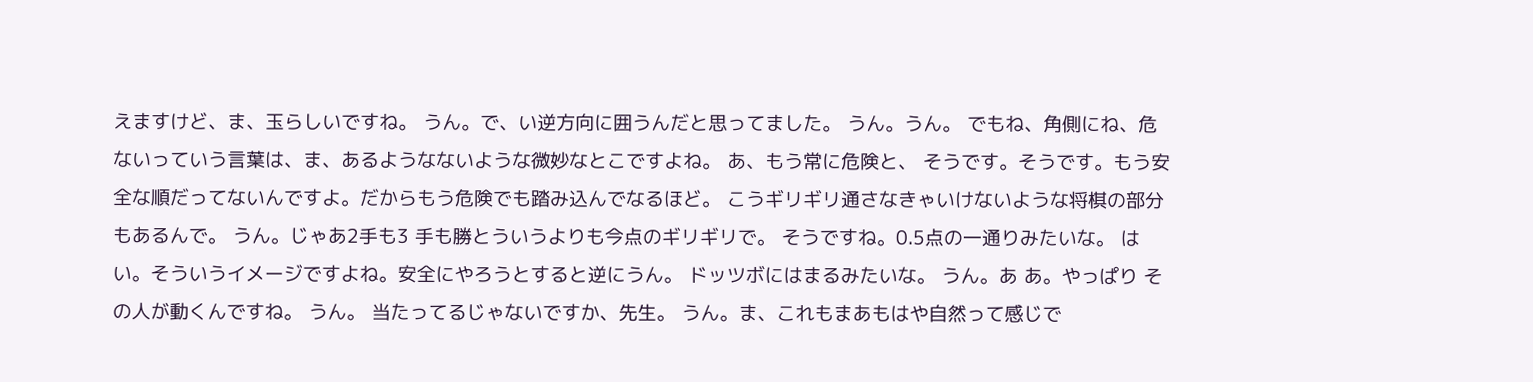えますけど、ま、玉らしいですね。 うん。で、い逆方向に囲うんだと思ってました。 うん。うん。 でもね、角側にね、危ないっていう言葉は、ま、あるようなないような微妙なとこですよね。 あ、もう常に危険と、 そうです。そうです。もう安全な順だってないんですよ。だからもう危険でも踏み込んでなるほど。 こうギリギリ通さなきゃいけないような将棋の部分もあるんで。 うん。じゃあ2手も3 手も勝とういうよりも今点のギリギリで。 そうですね。0.5点の一通りみたいな。 はい。そういうイメージですよね。安全にやろうとすると逆にうん。 ドッツボにはまるみたいな。 うん。あ あ。やっぱり その人が動くんですね。 うん。 当たってるじゃないですか、先生。 うん。ま、これもまあもはや自然って感じで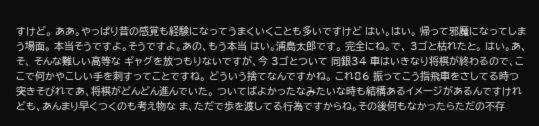すけど。 ああ。やっぱり昔の感覚も経験になってうまくいくことも多いですけど はい。はい。 帰って邪魔になってしまう場面。 本当そうですよ。そうですよ。あの、もう本当 はい。浦島太郎です。 完全にね。で、 3ゴと枯れたと。 はい。あ、そ、 そんな難しい高等な ギャグを放つもりないですが、今 3ゴとついて 同銀34 車はいきなり将棋が終わるので、ここで何かやこしい手を刺すってことですね。 どういう捨てなんですかね。 これ86 振ってこう指飛車をさしてる時つ突きそびれてあ、将棋がどんどん進んでいた。 ついてばよかったなみたいな時も結構あるイメージがあるんですけれども、あんまり早くつくのも考え物な ま、ただで歩を渡してる行為ですからね。その後何もなかったらただの不存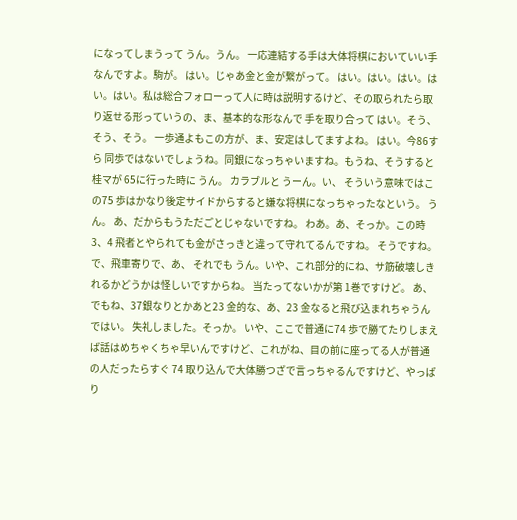になってしまうって うん。うん。 一応連結する手は大体将棋においていい手なんですよ。駒が。 はい。じゃあ金と金が繋がって。 はい。はい。はい。はい。はい。私は総合フォローって人に時は説明するけど、その取られたら取り返せる形っていうの、ま、基本的な形なんで 手を取り合って はい。そう、そう、そう。 一歩通よもこの方が、ま、安定はしてますよね。 はい。今86すら 同歩ではないでしょうね。同銀になっちゃいますね。もうね、そうすると桂マが 65に行った時に うん。 カラブルと うーん。い、 そういう意味ではこの75 歩はかなり後定サイドからすると嫌な将棋になっちゃったなという。 うん。 あ、だからもうただごとじゃないですね。 わあ。あ、そっか。この時 3、4 飛者とやられても金がさっきと違って守れてるんですね。 そうですね。で、飛車寄りで、あ、 それでも うん。いや、これ部分的にね、サ筋破壊しきれるかどうかは怪しいですからね。 当たってないかが第 1巻ですけど。 あ、でもね、37銀なりとかあと23 金的な、あ、23 金なると飛び込まれちゃうんではい。 失礼しました。そっか。 いや、ここで普通に74 歩で勝てたりしまえば話はめちゃくちゃ早いんですけど、これがね、目の前に座ってる人が普通の人だったらすぐ 74 取り込んで大体勝つざで言っちゃるんですけど、やっぱり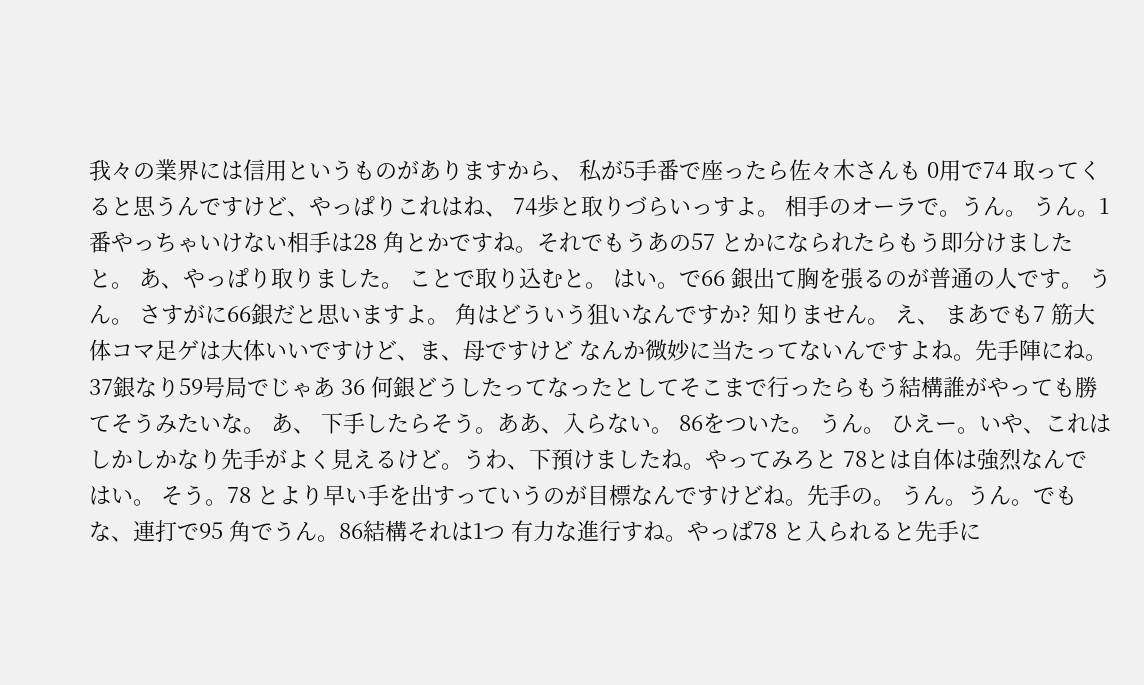我々の業界には信用というものがありますから、 私が5手番で座ったら佐々木さんも 0用で74 取ってくると思うんですけど、やっぱりこれはね、 74歩と取りづらいっすよ。 相手のオーラで。うん。 うん。1 番やっちゃいけない相手は28 角とかですね。それでもうあの57 とかになられたらもう即分けましたと。 あ、やっぱり取りました。 ことで取り込むと。 はい。で66 銀出て胸を張るのが普通の人です。 うん。 さすがに66銀だと思いますよ。 角はどういう狙いなんですか? 知りません。 え、 まあでも7 筋大体コマ足ゲは大体いいですけど、ま、母ですけど なんか微妙に当たってないんですよね。先手陣にね。 37銀なり59号局でじゃあ 36 何銀どうしたってなったとしてそこまで行ったらもう結構誰がやっても勝てそうみたいな。 あ、 下手したらそう。ああ、入らない。 86をついた。 うん。 ひえー。いや、これはしかしかなり先手がよく見えるけど。うわ、下預けましたね。やってみろと 78とは自体は強烈なんで はい。 そう。78 とより早い手を出すっていうのが目標なんですけどね。先手の。 うん。うん。でもな、連打で95 角でうん。86結構それは1つ 有力な進行すね。やっぱ78 と入られると先手に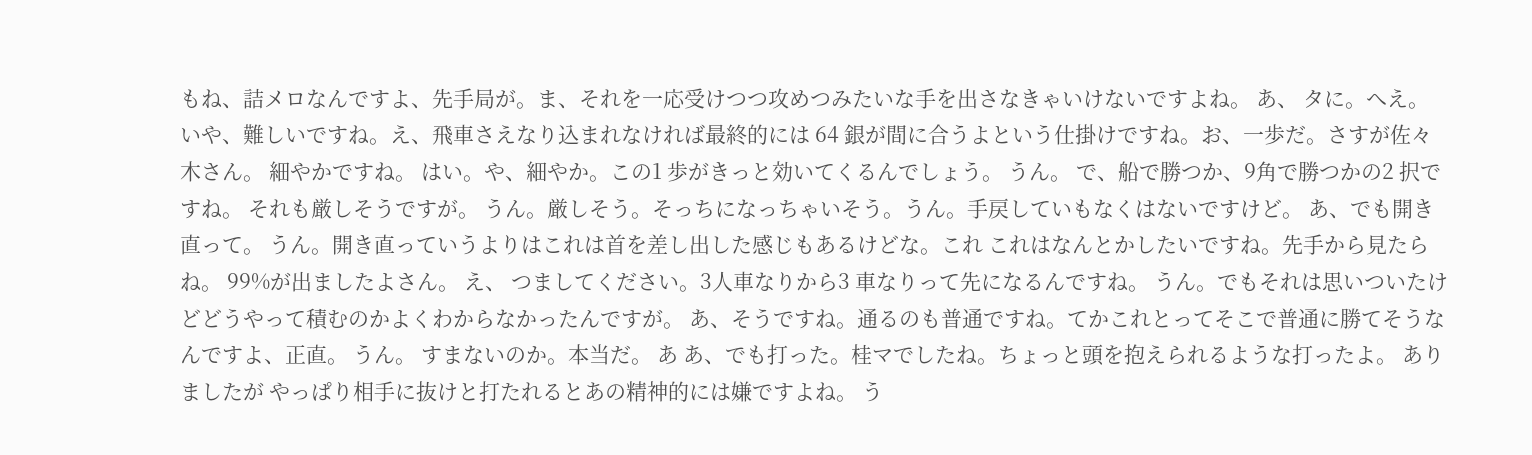もね、詰メロなんですよ、先手局が。ま、それを一応受けつつ攻めつみたいな手を出さなきゃいけないですよね。 あ、 タに。へえ。 いや、難しいですね。え、飛車さえなり込まれなければ最終的には 64 銀が間に合うよという仕掛けですね。お、一歩だ。さすが佐々木さん。 細やかですね。 はい。や、細やか。この1 歩がきっと効いてくるんでしょう。 うん。 で、船で勝つか、9角で勝つかの2 択ですね。 それも厳しそうですが。 うん。厳しそう。そっちになっちゃいそう。うん。手戻していもなくはないですけど。 あ、でも開き直って。 うん。開き直っていうよりはこれは首を差し出した感じもあるけどな。これ これはなんとかしたいですね。先手から見たらね。 99%が出ましたよさん。 え、 つましてください。3人車なりから3 車なりって先になるんですね。 うん。でもそれは思いついたけどどうやって積むのかよくわからなかったんですが。 あ、そうですね。通るのも普通ですね。てかこれとってそこで普通に勝てそうなんですよ、正直。 うん。 すまないのか。本当だ。 あ あ、でも打った。桂マでしたね。ちょっと頭を抱えられるような打ったよ。 ありましたが やっぱり相手に抜けと打たれるとあの精神的には嫌ですよね。 う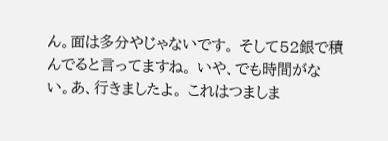ん。面は多分やじゃないです。 そして52銀で積んでると言ってますね。 いや、でも時間がない。あ、行きましたよ。 これはつましま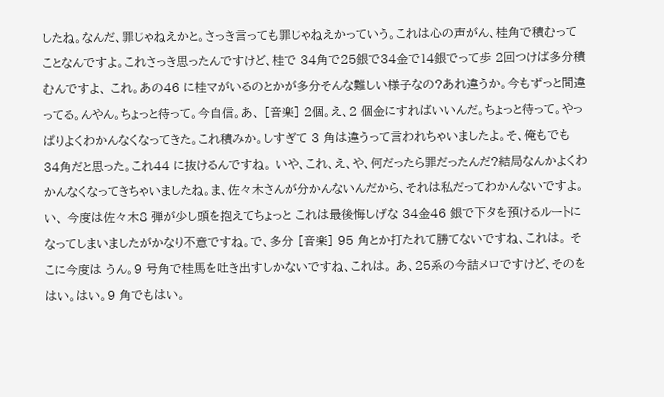したね。なんだ、罪じゃねえかと。さっき言っても罪じゃねえかっていう。これは心の声がん、桂角で積むってことなんですよ。これさっき思ったんですけど、桂で 34角で25銀で34金で14銀でって歩 2回つけば多分積むんですよ、 これ。あの46 に桂マがいるのとかが多分そんな難しい様子なの?あれ違うか。今もずっと間違ってる。んやん。ちょっと待って。今自信。あ、 [音楽] 2個。え、2 個金にすればいいんだ。ちょっと待って。やっぱりよくわかんなくなってきた。これ積みか。しすぎて 3 角は違うって言われちゃいましたよ。そ、俺もでも 34角だと思った。これ44 に抜けるんですね。 いや、これ、え、や、何だったら罪だったんだ?結局なんかよくわかんなくなってきちゃいましたね。ま、佐々木さんが分かんないんだから、それは私だってわかんないですよ。い、 今度は佐々木8 弾が少し頭を抱えてちょっと これは最後悔しげな 34金46 銀で下タを預けるルートになってしまいましたがかなり不意ですね。で、多分 [音楽] 95 角とか打たれて勝てないですね、これは。 そこに今度は うん。9 号角で桂馬を吐き出すしかないですね、これは。 あ、25系の今詰メロですけど、そのを はい。はい。9 角でもはい。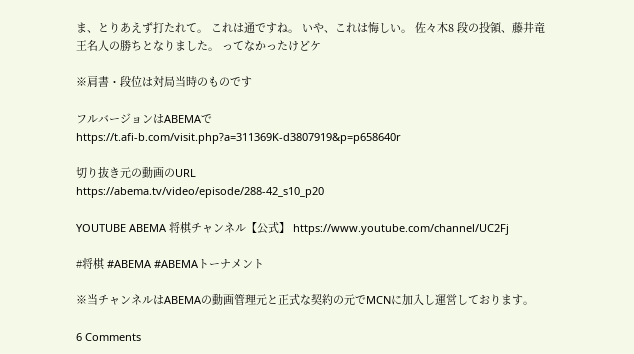ま、とりあえず打たれて。 これは通ですね。 いや、これは悔しい。 佐々木8 段の投領、藤井竜王名人の勝ちとなりました。 ってなかったけどケ

※肩書・段位は対局当時のものです

フルバージョンはABEMAで
https://t.afi-b.com/visit.php?a=311369K-d3807919&p=p658640r

切り抜き元の動画のURL
https://abema.tv/video/episode/288-42_s10_p20

YOUTUBE ABEMA 将棋チャンネル【公式】 https://www.youtube.com/channel/UC2Fj

#将棋 #ABEMA #ABEMAトーナメント

※当チャンネルはABEMAの動画管理元と正式な契約の元でMCNに加入し運営しております。

6 Comments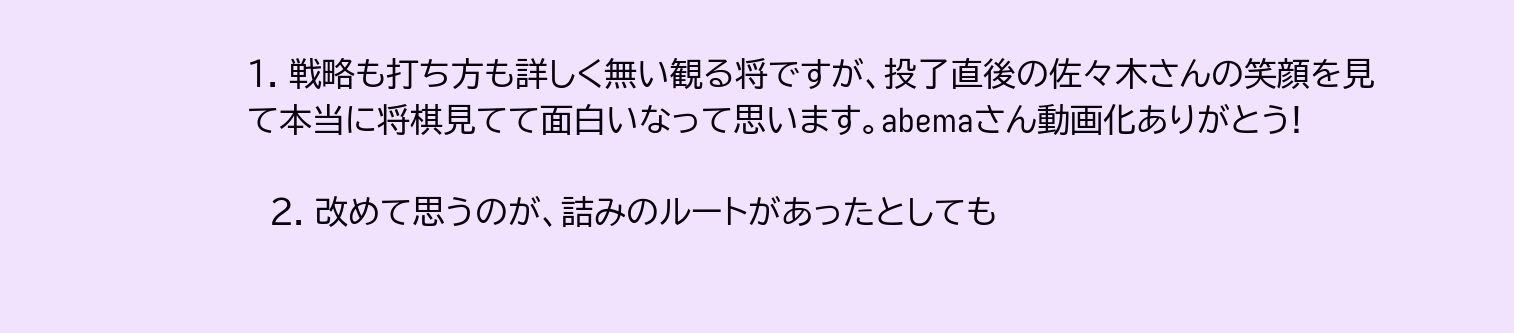1. 戦略も打ち方も詳しく無い観る将ですが、投了直後の佐々木さんの笑顔を見て本当に将棋見てて面白いなって思います。abemaさん動画化ありがとう!

  2. 改めて思うのが、詰みのルートがあったとしても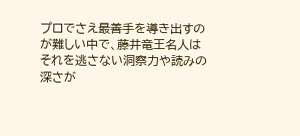プロでさえ最善手を導き出すのが難しい中で、藤井竜王名人はそれを逃さない洞察力や読みの深さが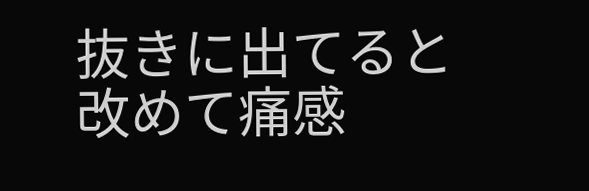抜きに出てると改めて痛感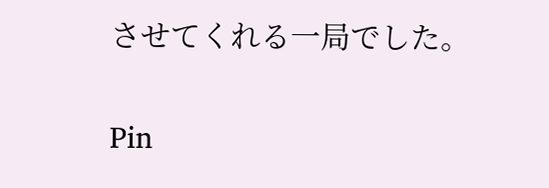させてくれる一局でした。

Pin